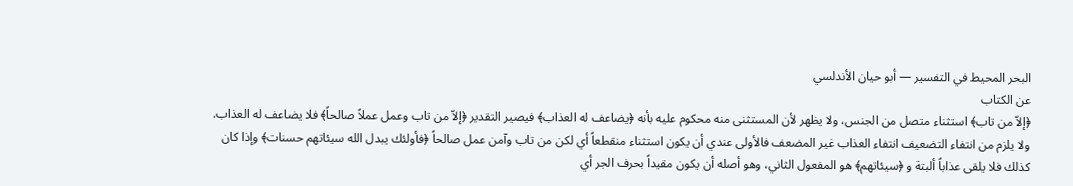البحر المحيط في التفسير — أبو حيان الأندلسي
عن الكتاب
﴿إلاّ من تاب﴾ استثناء متصل من الجنس، ولا يظهر لأن المستثنى منه محكوم عليه بأنه ﴿يضاعف له العذاب﴾ فيصير التقدير ﴿إلاّ من تاب وعمل عملاً صالحاً﴾ فلا يضاعف له العذاب.
ولا يلزم من انتفاء التضعيف انتفاء العذاب غير المضعف فالأولى عندي أن يكون استثناء منقطعاً أي لكن من تاب وآمن عمل صالحاً ﴿فأولئك يبدل الله سيئاتهم حسنات﴾ وإذا كان كذلك فلا يلقى عذاباً ألبتة و ﴿سيئاتهم﴾ هو المفعول الثاني، وهو أصله أن يكون مقيداً بحرف الجر أي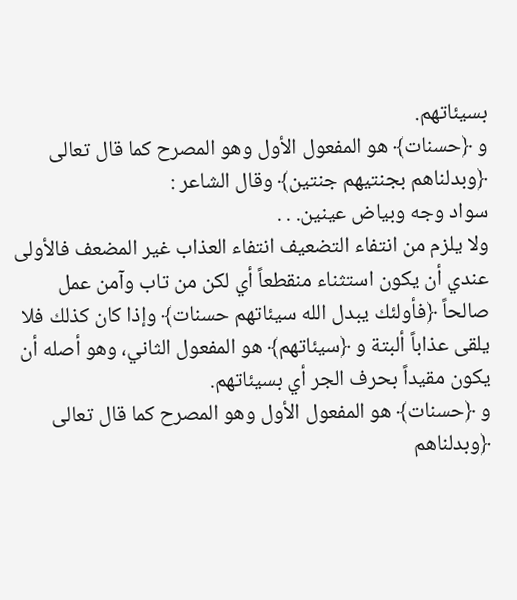بسيئاتهم.
و ﴿حسنات﴾ هو المفعول الأول وهو المصرح كما قال تعالى ﴿وبدلناهم بجنتيهم جنتين﴾ وقال الشاعر :
سواد وجه وبياض عينين. . .
ولا يلزم من انتفاء التضعيف انتفاء العذاب غير المضعف فالأولى عندي أن يكون استثناء منقطعاً أي لكن من تاب وآمن عمل صالحاً ﴿فأولئك يبدل الله سيئاتهم حسنات﴾ وإذا كان كذلك فلا يلقى عذاباً ألبتة و ﴿سيئاتهم﴾ هو المفعول الثاني، وهو أصله أن يكون مقيداً بحرف الجر أي بسيئاتهم.
و ﴿حسنات﴾ هو المفعول الأول وهو المصرح كما قال تعالى ﴿وبدلناهم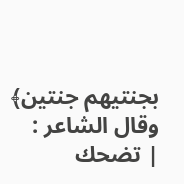بجنتيهم جنتين﴾ وقال الشاعر :
| تضحك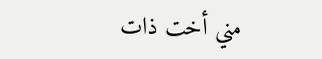مني أخت ذات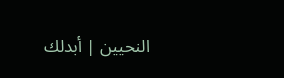النحيين | أبدلك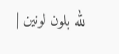لله بلون لونين |